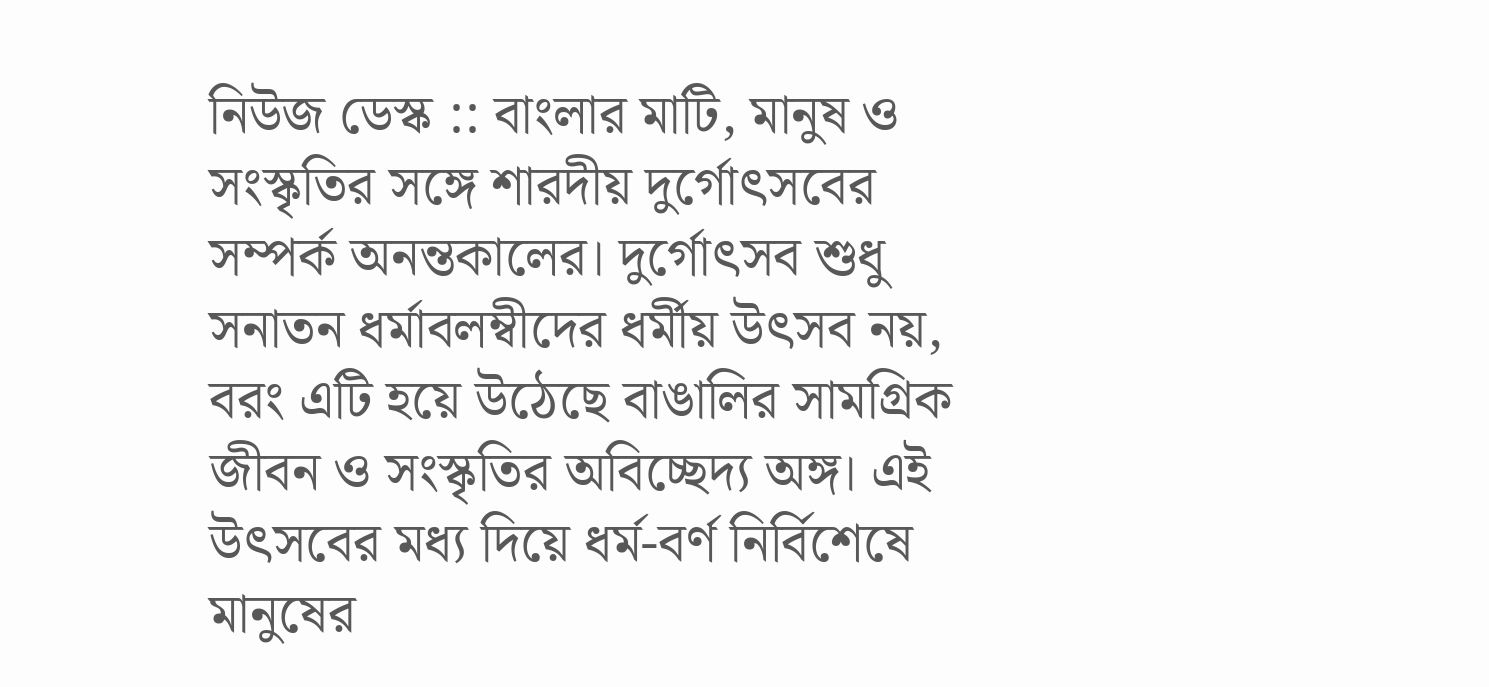নিউজ ডেস্ক :: বাংলার মাটি, মানুষ ও সংস্কৃতির সঙ্গে শারদীয় দুর্গোৎসবের সম্পর্ক অনন্তকালের। দুর্গোৎসব শুধু সনাতন ধর্মাবলম্বীদের ধর্মীয় উৎসব নয়, বরং এটি হয়ে উঠেছে বাঙালির সামগ্রিক জীবন ও সংস্কৃতির অবিচ্ছেদ্য অঙ্গ। এই উৎসবের মধ্য দিয়ে ধর্ম-বর্ণ নির্বিশেষে মানুষের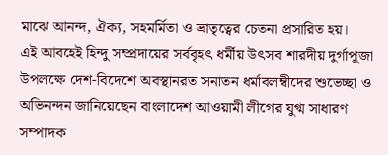মাঝে আনন্দ, ঐক্য, সহমর্মিতা ও ভ্রাতৃত্বের চেতনা প্রসারিত হয়।
এই আবহেই হিন্দু সম্প্রদায়ের সর্ববৃহৎ ধর্মীয় উৎসব শারদীয় দুর্গাপূজা উপলক্ষে দেশ-বিদেশে অবস্থানরত সনাতন ধর্মাবলম্বীদের শুভেচ্ছা ও অভিনন্দন জানিয়েছেন বাংলাদেশ আওয়ামী লীগের যুগ্ম সাধারণ সম্পাদক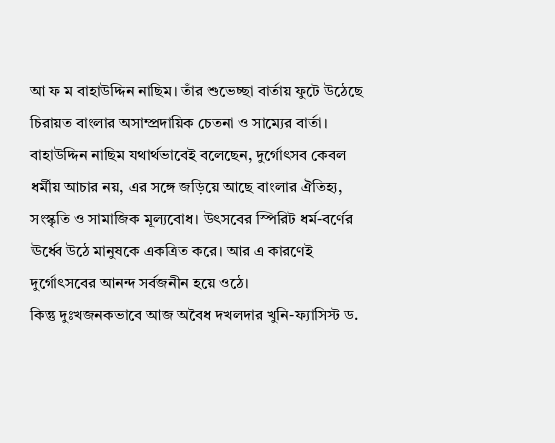আ ফ ম বাহাউদ্দিন নাছিম। তাঁর শুভেচ্ছা বার্তায় ফুটে উঠেছে চিরায়ত বাংলার অসাম্প্রদায়িক চেতনা ও সাম্যের বার্তা।
বাহাউদ্দিন নাছিম যথার্থভাবেই বলেছেন, দুর্গোৎসব কেবল ধর্মীয় আচার নয়, এর সঙ্গে জড়িয়ে আছে বাংলার ঐতিহ্য, সংস্কৃতি ও সামাজিক মূল্যবোধ। উৎসবের স্পিরিট ধর্ম-বর্ণের ঊর্ধ্বে উঠে মানুষকে একত্রিত করে। আর এ কারণেই দুর্গোৎসবের আনন্দ সর্বজনীন হয়ে ওঠে।
কিন্তু দুঃখজনকভাবে আজ অবৈধ দখলদার খুনি-ফ্যাসিস্ট ড.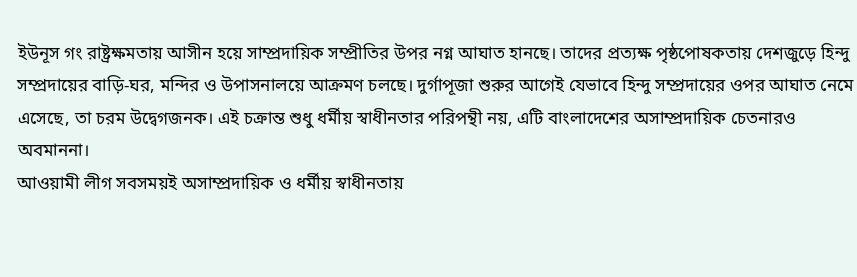ইউনূস গং রাষ্ট্রক্ষমতায় আসীন হয়ে সাম্প্রদায়িক সম্প্রীতির উপর নগ্ন আঘাত হানছে। তাদের প্রত্যক্ষ পৃষ্ঠপোষকতায় দেশজুড়ে হিন্দু সম্প্রদায়ের বাড়ি-ঘর, মন্দির ও উপাসনালয়ে আক্রমণ চলছে। দুর্গাপূজা শুরুর আগেই যেভাবে হিন্দু সম্প্রদায়ের ওপর আঘাত নেমে এসেছে, তা চরম উদ্বেগজনক। এই চক্রান্ত শুধু ধর্মীয় স্বাধীনতার পরিপন্থী নয়, এটি বাংলাদেশের অসাম্প্রদায়িক চেতনারও অবমাননা।
আওয়ামী লীগ সবসময়ই অসাম্প্রদায়িক ও ধর্মীয় স্বাধীনতায়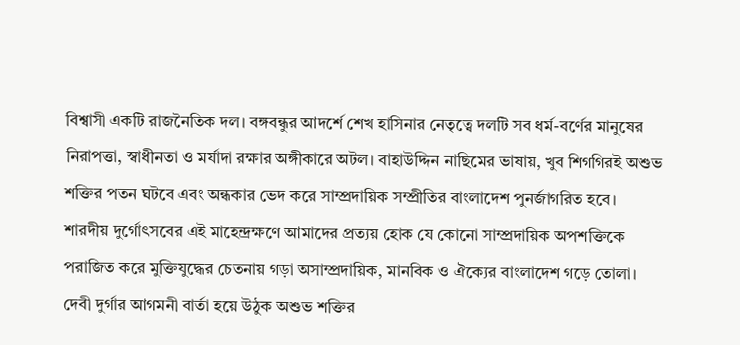বিশ্বাসী একটি রাজনৈতিক দল। বঙ্গবন্ধুর আদর্শে শেখ হাসিনার নেতৃত্বে দলটি সব ধর্ম-বর্ণের মানুষের নিরাপত্তা, স্বাধীনতা ও মর্যাদা রক্ষার অঙ্গীকারে অটল। বাহাউদ্দিন নাছিমের ভাষায়, খুব শিগগিরই অশুভ শক্তির পতন ঘটবে এবং অন্ধকার ভেদ করে সাম্প্রদায়িক সম্প্রীতির বাংলাদেশ পুনর্জাগরিত হবে।
শারদীয় দুর্গোৎসবের এই মাহেন্দ্রক্ষণে আমাদের প্রত্যয় হোক যে কোনো সাম্প্রদায়িক অপশক্তিকে পরাজিত করে মুক্তিযুদ্ধের চেতনায় গড়া অসাম্প্রদায়িক, মানবিক ও ঐক্যের বাংলাদেশ গড়ে তোলা। দেবী দুর্গার আগমনী বার্তা হয়ে উঠুক অশুভ শক্তির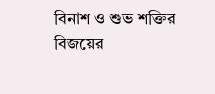বিনাশ ও শুভ শক্তির বিজয়ের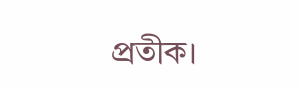প্রতীক।